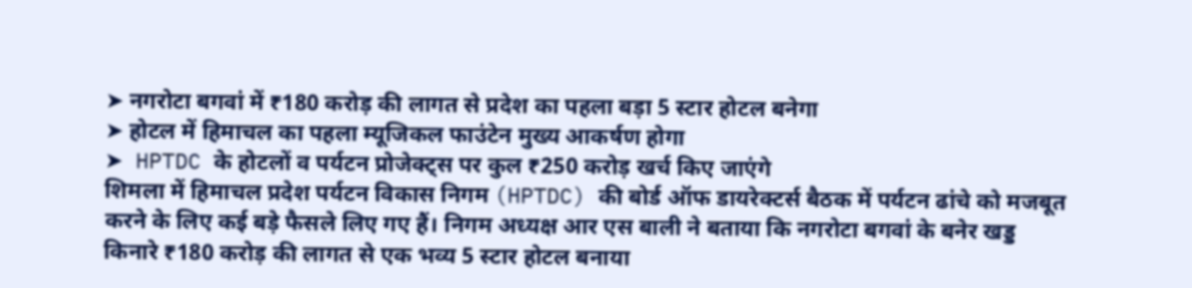➤ नगरोटा बगवां में ₹180 करोड़ की लागत से प्रदेश का पहला बड़ा 5 स्टार होटल बनेगा
➤ होटल में हिमाचल का पहला म्यूजिकल फाउंटेन मुख्य आकर्षण होगा
➤ HPTDC के होटलों व पर्यटन प्रोजेक्ट्स पर कुल ₹250 करोड़ खर्च किए जाएंगे
शिमला में हिमाचल प्रदेश पर्यटन विकास निगम (HPTDC) की बोर्ड ऑफ डायरेक्टर्स बैठक में पर्यटन ढांचे को मजबूत करने के लिए कई बड़े फैसले लिए गए हैं। निगम अध्यक्ष आर एस बाली ने बताया कि नगरोटा बगवां के बनेर खड्ड किनारे ₹180 करोड़ की लागत से एक भव्य 5 स्टार होटल बनाया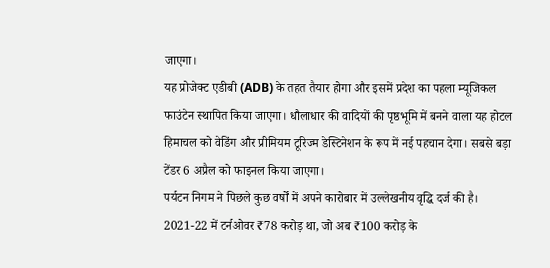जाएगा।
यह प्रोजेक्ट एडीबी (ADB) के तहत तैयार होगा और इसमें प्रदेश का पहला म्यूजिकल फाउंटेन स्थापित किया जाएगा। धौलाधार की वादियों की पृष्ठभूमि में बनने वाला यह होटल हिमाचल को वेडिंग और प्रीमियम टूरिज्म डेस्टिनेशन के रूप में नई पहचान देगा। सबसे बड़ा टेंडर 6 अप्रैल को फाइनल किया जाएगा।
पर्यटन निगम ने पिछले कुछ वर्षों में अपने कारोबार में उल्लेखनीय वृद्धि दर्ज की है। 2021-22 में टर्नओवर ₹78 करोड़ था, जो अब ₹100 करोड़ के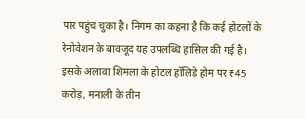पार पहुंच चुका है। निगम का कहना है कि कई होटलों के रेनोवेशन के बावजूद यह उपलब्धि हासिल की गई है।
इसके अलावा शिमला के होटल हॉलिडे होम पर ₹45 करोड़, मनाली के तीन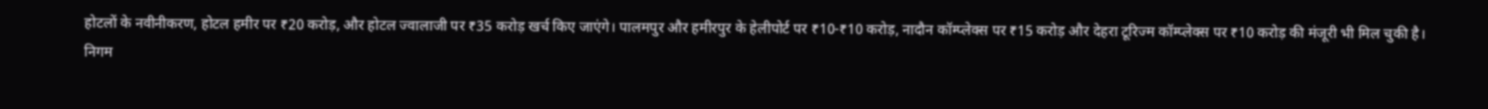होटलों के नवीनीकरण, होटल हमीर पर ₹20 करोड़, और होटल ज्वालाजी पर ₹35 करोड़ खर्च किए जाएंगे। पालमपुर और हमीरपुर के हेलीपोर्ट पर ₹10-₹10 करोड़, नादौन कॉम्प्लेक्स पर ₹15 करोड़ और देहरा टूरिज्म कॉम्प्लेक्स पर ₹10 करोड़ की मंजूरी भी मिल चुकी है।
निगम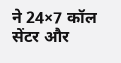ने 24×7 कॉल सेंटर और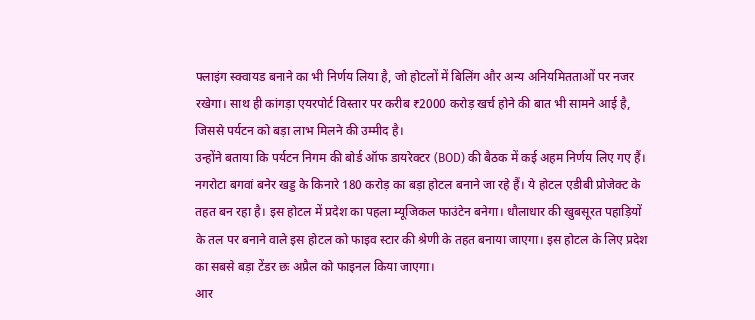फ्लाइंग स्क्वायड बनाने का भी निर्णय लिया है, जो होटलों में बिलिंग और अन्य अनियमितताओं पर नजर रखेगा। साथ ही कांगड़ा एयरपोर्ट विस्तार पर करीब ₹2000 करोड़ खर्च होने की बात भी सामने आई है, जिससे पर्यटन को बड़ा लाभ मिलने की उम्मीद है।
उन्होंने बताया कि पर्यटन निगम की बोर्ड ऑफ डायरेक्टर (BOD) की बैठक में कई अहम निर्णय लिए गए हैं। नगरोटा बगवां बनेर खड्ड के किनारे 180 करोड़ का बड़ा होटल बनाने जा रहे हैं। ये होटल एडीबी प्रोजेक्ट के तहत बन रहा है। इस होटल में प्रदेश का पहला म्यूजिकल फाउंटेन बनेगा। धौलाधार की खुबसूरत पहाड़ियों के तल पर बनाने वाले इस होटल को फाइव स्टार की श्रेणी के तहत बनाया जाएगा। इस होटल के लिए प्रदेश का सबसे बड़ा टेंडर छः अप्रैल को फाइनल किया जाएगा।
आर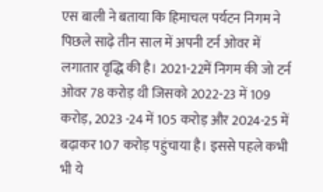एस बाली ने बताया कि हिमाचल पर्यटन निगम ने पिछले साढ़े तीन साल में अपनी टर्न ओवर में लगातार वृद्धि की है। 2021-22में निगम की जो टर्न ओवर 78 करोड़ थी जिसको 2022-23 में 109 करोड़, 2023 -24 में 105 करोड़ और 2024-25 में बढ़ाकर 107 करोड़ पहुंचाया है। इससे पहले कभी भी ये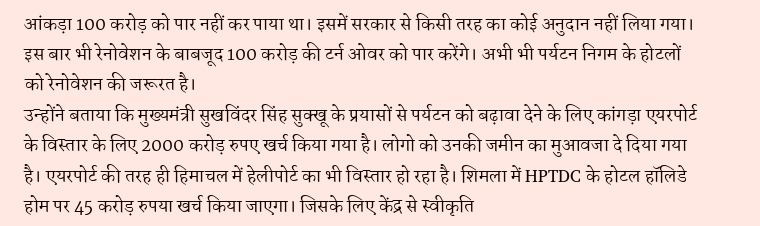आंकड़ा 100 करोड़ को पार नहीं कर पाया था। इसमें सरकार से किसी तरह का कोई अनुदान नहीं लिया गया। इस बार भी रेनोवेशन के बाबजूद 100 करोड़ की टर्न ओवर को पार करेंगे। अभी भी पर्यटन निगम के होटलों को रेनोवेशन की जरूरत है।
उन्होंने बताया कि मुख्यमंत्री सुखविंदर सिंह सुक्खू के प्रयासों से पर्यटन को बढ़ावा देने के लिए कांगड़ा एयरपोर्ट के विस्तार के लिए 2000 करोड़ रुपए खर्च किया गया है। लोगो को उनकी जमीन का मुआवजा दे दिया गया है। एयरपोर्ट की तरह ही हिमाचल में हेलीपोर्ट का भी विस्तार हो रहा है। शिमला में HPTDC के होटल हॉलिडे होम पर 45 करोड़ रुपया खर्च किया जाएगा। जिसके लिए केंद्र से स्वीकृति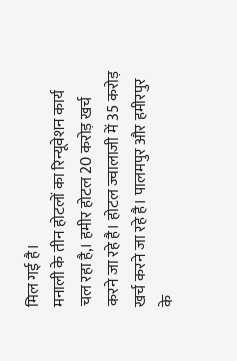मिल गई है।
मनाली के तीन होटलों का रिन्यूवेशन कार्य चल रहा है,। हमीर होटल 20 करोड़ खर्च करने जा रहे है। होटल ज्वालाजी में 35 करोड़ खर्च करने जा रहे है। पालमपुर और हमीरपुर के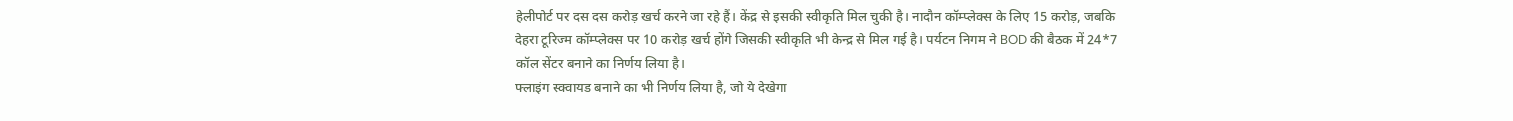हेलीपोर्ट पर दस दस करोड़ खर्च करने जा रहे हैं। केंद्र से इसकी स्वीकृति मिल चुकी है। नादौन कॉम्प्लेक्स के लिए 15 करोड़, जबकि देहरा टूरिज्म कॉम्प्लेक्स पर 10 करोड़ खर्च होंगे जिसकी स्वीकृति भी केन्द्र से मिल गई है। पर्यटन निगम ने BOD की बैठक में 24*7 कॉल सेंटर बनाने का निर्णय लिया है।
फ्लाइंग स्क्वायड बनाने का भी निर्णय लिया है, जो ये देखेगा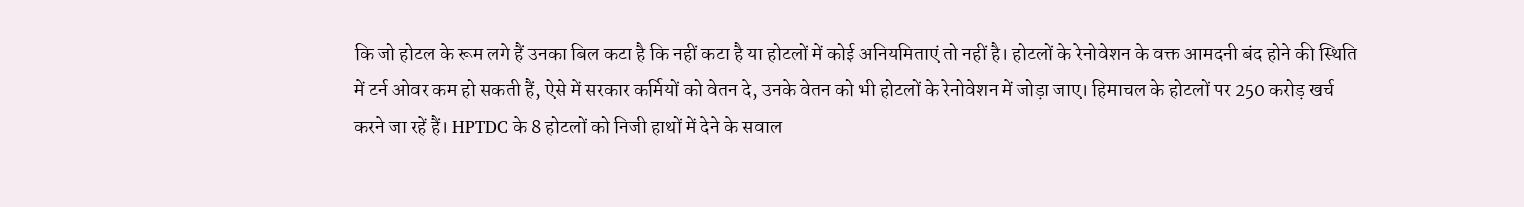कि जो होटल के रूम लगे हैं उनका बिल कटा है कि नहीं कटा है या होटलों में कोई अनियमिताएं तो नहीं है। होटलों के रेनोवेशन के वक्त आमदनी बंद होने की स्थिति में टर्न ओवर कम हो सकती हैं, ऐसे में सरकार कर्मियों को वेतन दे, उनके वेतन को भी होटलों के रेनोवेशन में जोड़ा जाए। हिमाचल के होटलों पर 250 करोड़ खर्च करने जा रहें हैं। HPTDC के 8 होटलों को निजी हाथों में देने के सवाल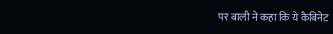पर बाली ने कहा कि ये कैबिनेट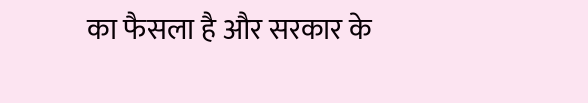का फैसला है और सरकार के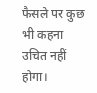फैसले पर कुछ भी कहना उचित नहीं होगा।